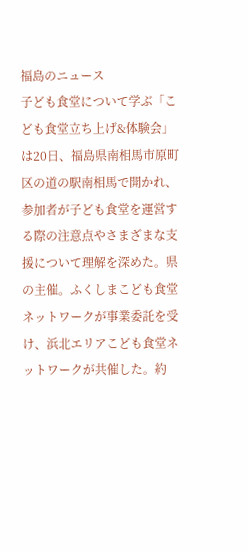福島のニュース
子ども食堂について学ぶ「こども食堂立ち上げ&体験会」は20日、福島県南相馬市原町区の道の駅南相馬で開かれ、参加者が子ども食堂を運営する際の注意点やさまざまな支援について理解を深めた。県の主催。ふくしまこども食堂ネットワークが事業委託を受け、浜北エリアこども食堂ネットワークが共催した。約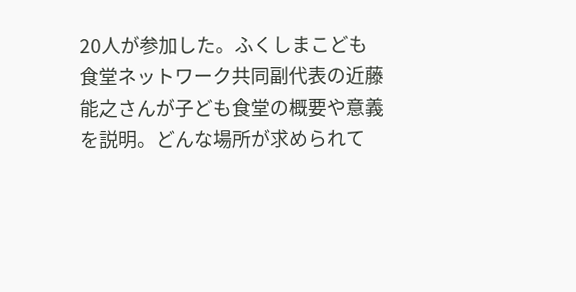20人が参加した。ふくしまこども食堂ネットワーク共同副代表の近藤能之さんが子ども食堂の概要や意義を説明。どんな場所が求められて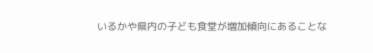いるかや県内の子ども食堂が増加傾向にあることな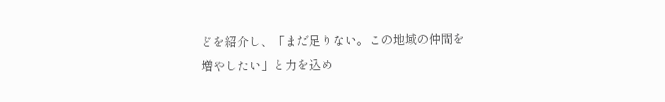どを紹介し、「まだ足りない。この地域の仲間を増やしたい」と力を込め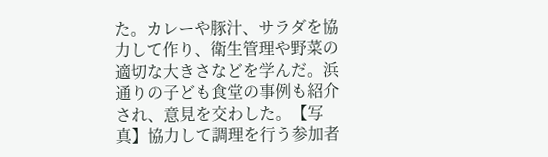た。カレーや豚汁、サラダを協力して作り、衛生管理や野菜の適切な大きさなどを学んだ。浜通りの子ども食堂の事例も紹介され、意見を交わした。【写真】協力して調理を行う参加者